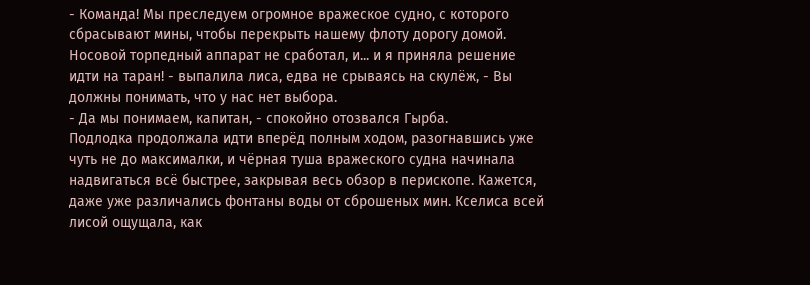- Команда! Мы преследуем огромное вражеское судно, с которого сбрасывают мины, чтобы перекрыть нашему флоту дорогу домой. Носовой торпедный аппарат не сработал, и... и я приняла решение идти на таран! - выпалила лиса, едва не срываясь на скулёж, - Вы должны понимать, что у нас нет выбора.
- Да мы понимаем, капитан, - спокойно отозвался Гырба.
Подлодка продолжала идти вперёд полным ходом, разогнавшись уже чуть не до максималки, и чёрная туша вражеского судна начинала надвигаться всё быстрее, закрывая весь обзор в перископе. Кажется, даже уже различались фонтаны воды от сброшеных мин. Кселиса всей лисой ощущала, как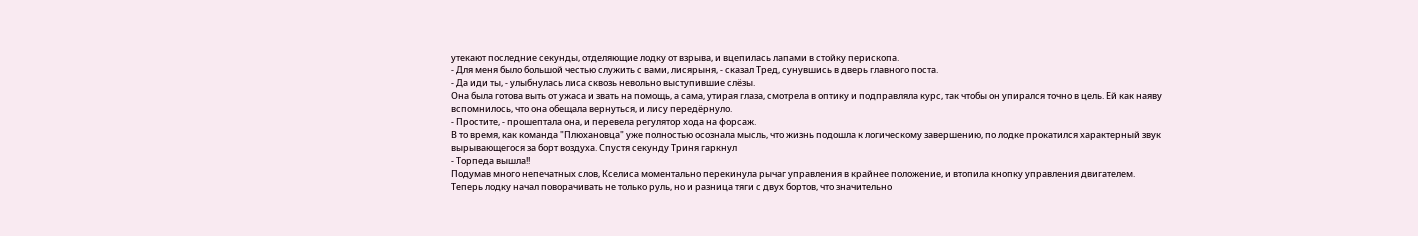утекают последние секунды, отделяющие лодку от взрыва, и вцепилась лапами в стойку перископа.
- Для меня было большой честью служить с вами, лисярыня, - сказал Тред, сунувшись в дверь главного поста.
- Да иди ты, - улыбнулась лиса сквозь невольно выступившие слёзы.
Она была готова выть от ужаса и звать на помощь, а сама, утирая глаза, смотрела в оптику и подправляла курс, так чтобы он упирался точно в цель. Ей как наяву вспомнилось, что она обещала вернуться, и лису передёрнуло.
- Простите, - прошептала она, и перевела регулятор хода на форсаж.
В то время, как команда "Плюхановца" уже полностью осознала мысль, что жизнь подошла к логическому завершению, по лодке прокатился характерный звук вырывающегося за борт воздуха. Спустя секунду Триня гаркнул
- Торпеда вышла!!
Подумав много непечатных слов, Кселиса моментально перекинула рычаг управления в крайнее положение, и втопила кнопку управления двигателем. Теперь лодку начал поворачивать не только руль, но и разница тяги с двух бортов, что значительно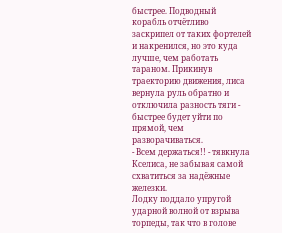быстрее. Подводный корабль отчётливо заскрипел от таких фортелей и накренился, но это куда лучше, чем работать тараном. Прикинув траекторию движения, лиса вернула руль обратно и отключила разность тяги - быстрее будет уйти по прямой, чем разворачиваться.
- Всем держаться!! - тявкнула Кселиса, не забывая самой схватиться за надёжные железки.
Лодку поддало упругой ударной волной от взрыва торпеды, так что в голове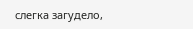слегка загудело,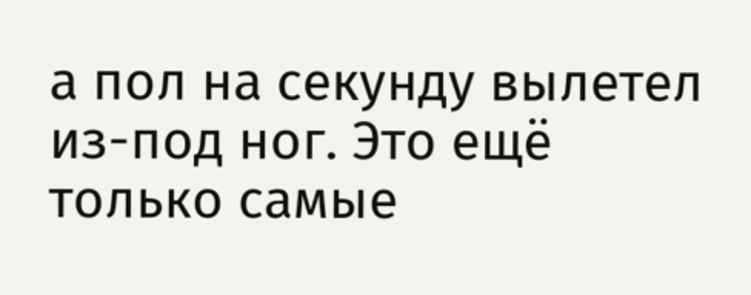а пол на секунду вылетел из-под ног. Это ещё только самые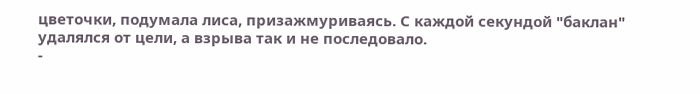цветочки, подумала лиса, призажмуриваясь. С каждой секундой "баклан" удалялся от цели, а взрыва так и не последовало.
-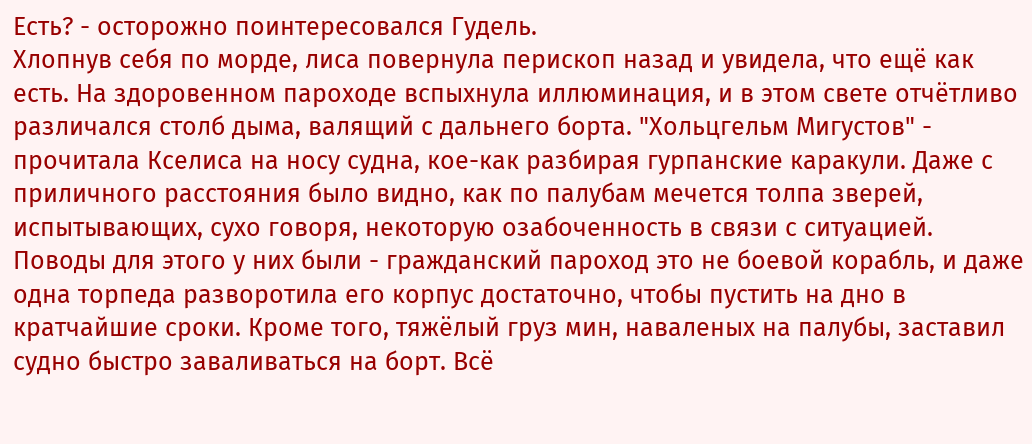Есть? - осторожно поинтересовался Гудель.
Хлопнув себя по морде, лиса повернула перископ назад и увидела, что ещё как есть. На здоровенном пароходе вспыхнула иллюминация, и в этом свете отчётливо различался столб дыма, валящий с дальнего борта. "Хольцгельм Мигустов" - прочитала Кселиса на носу судна, кое-как разбирая гурпанские каракули. Даже с приличного расстояния было видно, как по палубам мечется толпа зверей, испытывающих, сухо говоря, некоторую озабоченность в связи с ситуацией. Поводы для этого у них были - гражданский пароход это не боевой корабль, и даже одна торпеда разворотила его корпус достаточно, чтобы пустить на дно в кратчайшие сроки. Кроме того, тяжёлый груз мин, наваленых на палубы, заставил судно быстро заваливаться на борт. Всё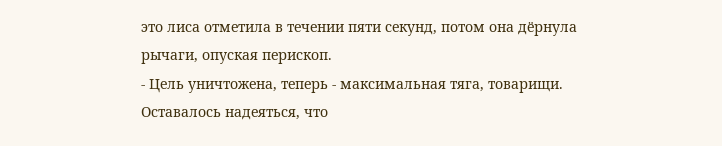это лиса отметила в течении пяти секунд, потом она дёрнула рычаги, опуская перископ.
- Цель уничтожена, теперь - максимальная тяга, товарищи.
Оставалось надеяться, что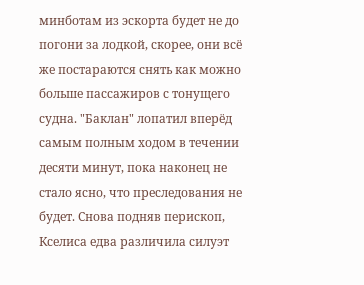минботам из эскорта будет не до погони за лодкой, скорее, они всё же постараются снять как можно больше пассажиров с тонущего судна. "Баклан" лопатил вперёд самым полным ходом в течении десяти минут, пока наконец не стало ясно, что преследования не будет. Снова подняв перископ, Кселиса едва различила силуэт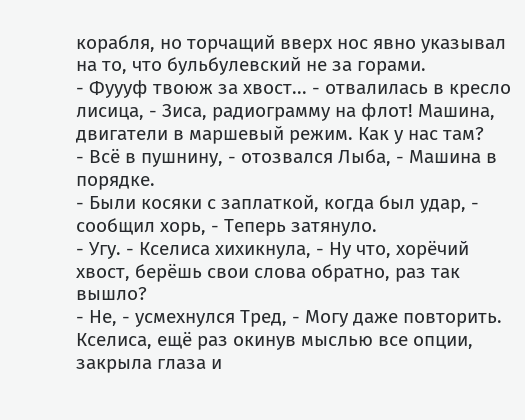корабля, но торчащий вверх нос явно указывал на то, что бульбулевский не за горами.
- Фуууф твоюж за хвост... - отвалилась в кресло лисица, - Зиса, радиограмму на флот! Машина, двигатели в маршевый режим. Как у нас там?
- Всё в пушнину, - отозвался Лыба, - Машина в порядке.
- Были косяки с заплаткой, когда был удар, - сообщил хорь, - Теперь затянуло.
- Угу. - Кселиса хихикнула, - Ну что, хорёчий хвост, берёшь свои слова обратно, раз так вышло?
- Не, - усмехнулся Тред, - Могу даже повторить.
Кселиса, ещё раз окинув мыслью все опции, закрыла глаза и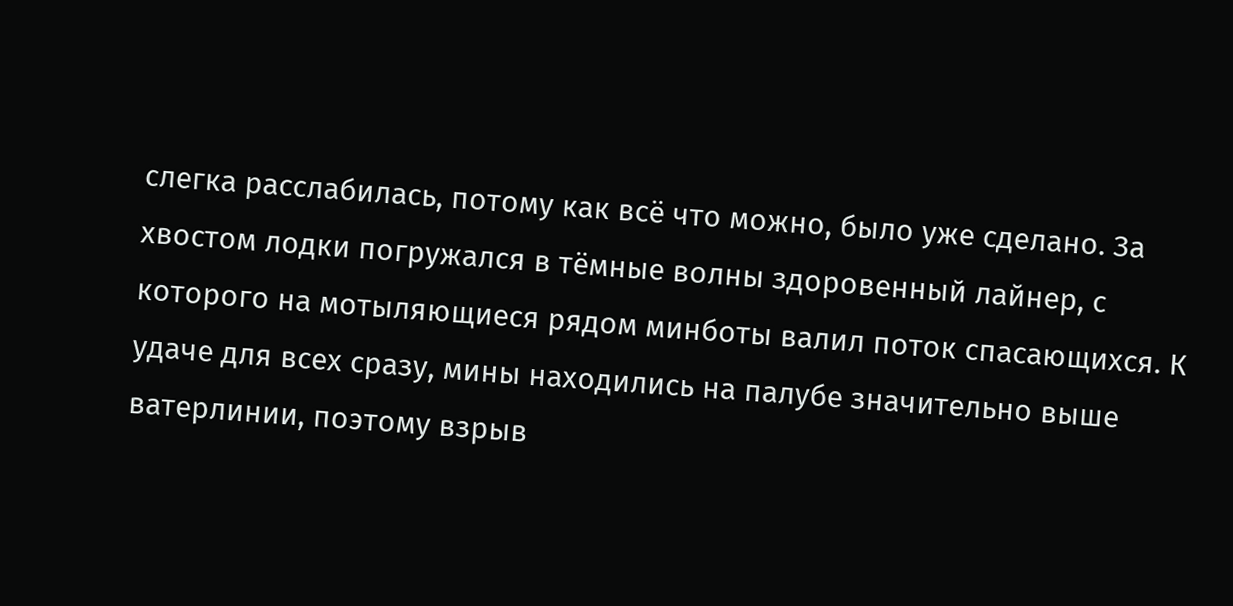слегка расслабилась, потому как всё что можно, было уже сделано. За хвостом лодки погружался в тёмные волны здоровенный лайнер, с которого на мотыляющиеся рядом минботы валил поток спасающихся. К удаче для всех сразу, мины находились на палубе значительно выше ватерлинии, поэтому взрыв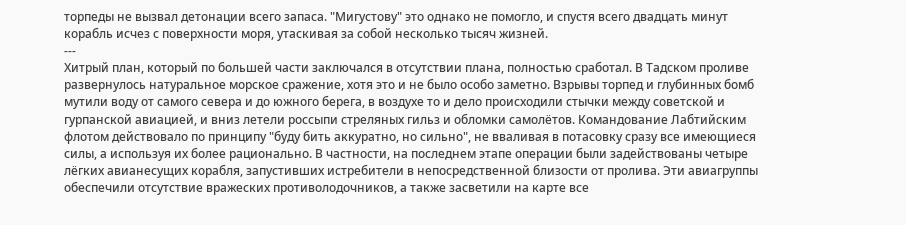торпеды не вызвал детонации всего запаса. "Мигустову" это однако не помогло, и спустя всего двадцать минут корабль исчез с поверхности моря, утаскивая за собой несколько тысяч жизней.
---
Хитрый план, который по большей части заключался в отсутствии плана, полностью сработал. В Тадском проливе развернулось натуральное морское сражение, хотя это и не было особо заметно. Взрывы торпед и глубинных бомб мутили воду от самого севера и до южного берега, в воздухе то и дело происходили стычки между советской и гурпанской авиацией, и вниз летели россыпи стреляных гильз и обломки самолётов. Командование Лабтийским флотом действовало по принципу "буду бить аккуратно, но сильно", не вваливая в потасовку сразу все имеющиеся силы, а используя их более рационально. В частности, на последнем этапе операции были задействованы четыре лёгких авианесущих корабля, запустивших истребители в непосредственной близости от пролива. Эти авиагруппы обеспечили отсутствие вражеских противолодочников, а также засветили на карте все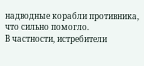надводные корабли противника, что сильно помогло.
В частности, истребители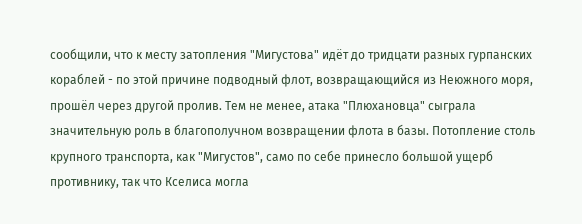сообщили, что к месту затопления "Мигустова" идёт до тридцати разных гурпанских кораблей - по этой причине подводный флот, возвращающийся из Неюжного моря, прошёл через другой пролив. Тем не менее, атака "Плюхановца" сыграла значительную роль в благополучном возвращении флота в базы. Потопление столь крупного транспорта, как "Мигустов", само по себе принесло большой ущерб противнику, так что Кселиса могла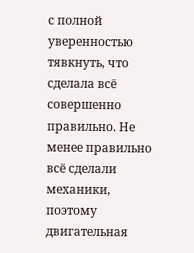с полной уверенностью тявкнуть, что сделала всё совершенно правильно. Не менее правильно всё сделали механики, поэтому двигательная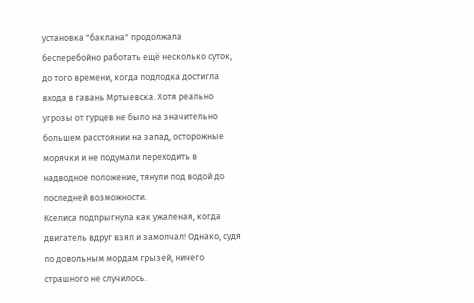установка "баклана" продолжала бесперебойно работать ещё несколько суток, до того времени, когда подлодка достигла входа в гавань Мртыевска. Хотя реально угрозы от гурцев не было на значительно большем расстоянии на запад, осторожные морячки и не подумали переходить в надводное положение, тянули под водой до последней возможности.
Кселиса подпрыгнула как ужаленая, когда двигатель вдруг взял и замолчал! Однако, судя по довольным мордам грызей, ничего страшного не случилось.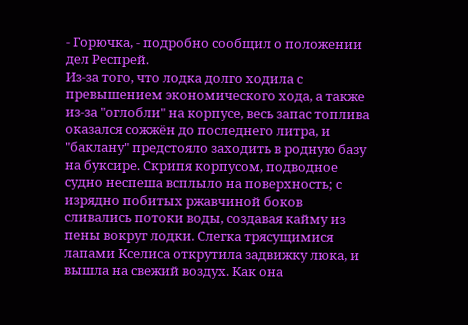- Горючка, - подробно сообщил о положении дел Респрей.
Из-за того, что лодка долго ходила с превышением экономического хода, а также из-за "оглобли" на корпусе, весь запас топлива оказался сожжён до последнего литра, и "баклану" предстояло заходить в родную базу на буксире. Скрипя корпусом, подводное судно неспеша всплыло на поверхность; с изрядно побитых ржавчиной боков сливались потоки воды, создавая кайму из пены вокруг лодки. Слегка трясущимися лапами Кселиса открутила задвижку люка, и вышла на свежий воздух. Как она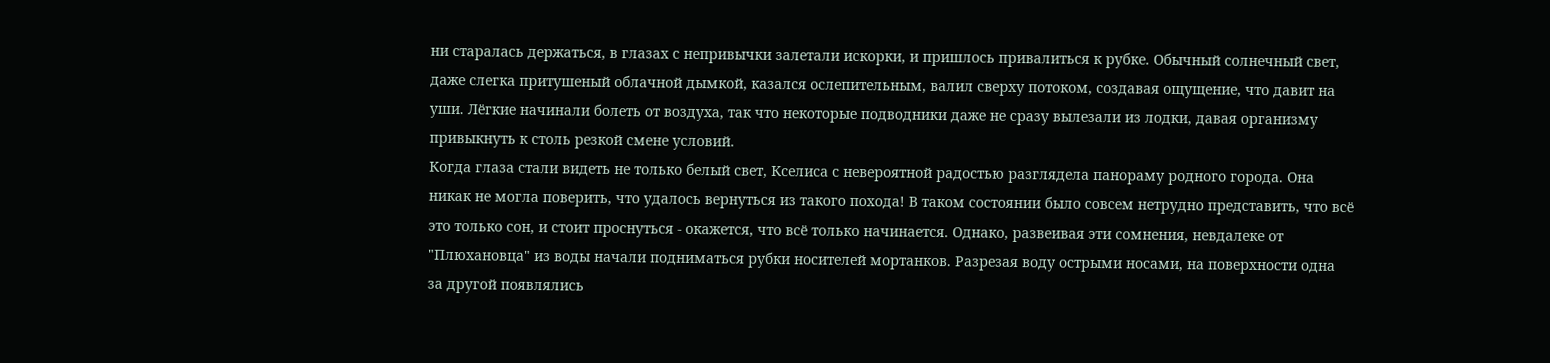ни старалась держаться, в глазах с непривычки залетали искорки, и пришлось привалиться к рубке. Обычный солнечный свет, даже слегка притушеный облачной дымкой, казался ослепительным, валил сверху потоком, создавая ощущение, что давит на уши. Лёгкие начинали болеть от воздуха, так что некоторые подводники даже не сразу вылезали из лодки, давая организму привыкнуть к столь резкой смене условий.
Когда глаза стали видеть не только белый свет, Кселиса с невероятной радостью разглядела панораму родного города. Она никак не могла поверить, что удалось вернуться из такого похода! В таком состоянии было совсем нетрудно представить, что всё это только сон, и стоит проснуться - окажется, что всё только начинается. Однако, развеивая эти сомнения, невдалеке от "Плюхановца" из воды начали подниматься рубки носителей мортанков. Разрезая воду острыми носами, на поверхности одна за другой появлялись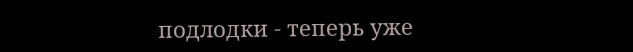подлодки - теперь уже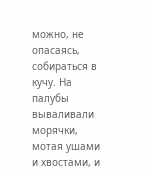можно, не опасаясь, собираться в кучу. На палубы вываливали морячки, мотая ушами и хвостами, и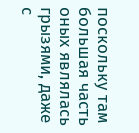поскольку там большая часть оных являлась грызями, даже с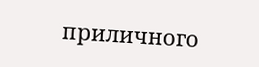приличного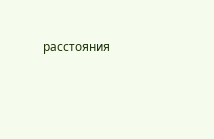расстояния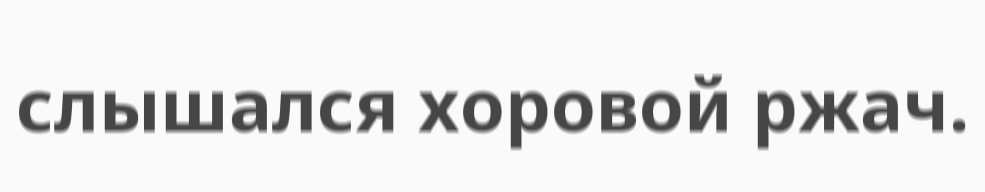слышался хоровой ржач.